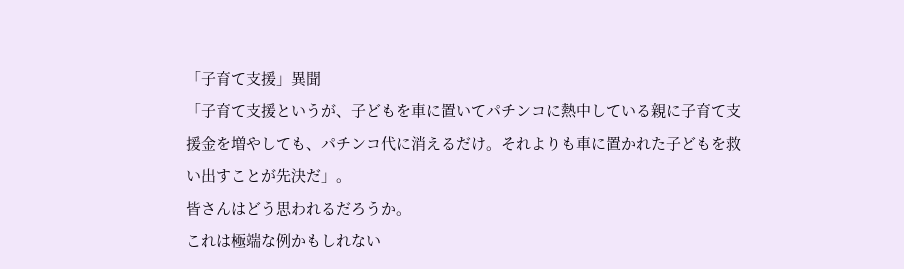「子育て支援」異聞
「子育て支援というが、子どもを車に置いてパチンコに熱中している親に子育て支援金を増やしても、パチンコ代に消えるだけ。それよりも車に置かれた子どもを救い出すことが先決だ」。
皆さんはどう思われるだろうか。
これは極端な例かもしれない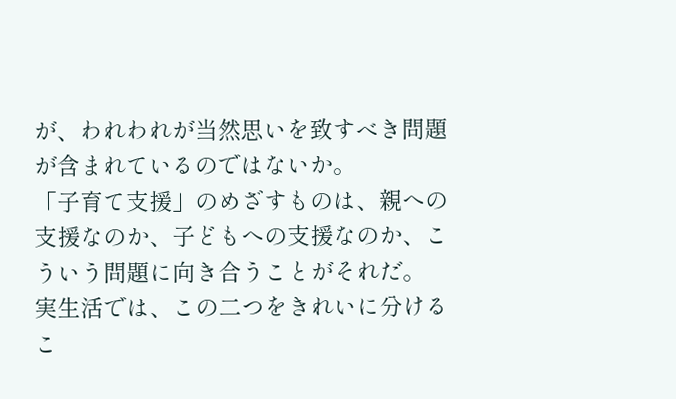が、われわれが当然思いを致すべき問題が含まれているのではないか。
「子育て支援」のめざすものは、親への支援なのか、子どもへの支援なのか、こういう問題に向き合うことがそれだ。
実生活では、この二つをきれいに分けるこ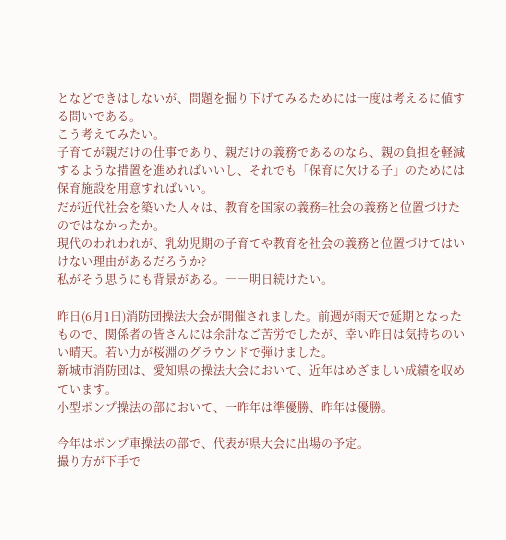となどできはしないが、問題を掘り下げてみるためには一度は考えるに値する問いである。
こう考えてみたい。
子育てが親だけの仕事であり、親だけの義務であるのなら、親の負担を軽減するような措置を進めればいいし、それでも「保育に欠ける子」のためには保育施設を用意すればいい。
だが近代社会を築いた人々は、教育を国家の義務=社会の義務と位置づけたのではなかったか。
現代のわれわれが、乳幼児期の子育てや教育を社会の義務と位置づけてはいけない理由があるだろうか?
私がそう思うにも背景がある。――明日続けたい。

昨日(6月1日)消防団操法大会が開催されました。前週が雨天で延期となったもので、関係者の皆さんには余計なご苦労でしたが、幸い昨日は気持ちのいい晴天。若い力が桜淵のグラウンドで弾けました。
新城市消防団は、愛知県の操法大会において、近年はめざましい成績を収めています。
小型ポンプ操法の部において、一昨年は準優勝、昨年は優勝。

今年はポンプ車操法の部で、代表が県大会に出場の予定。
撮り方が下手で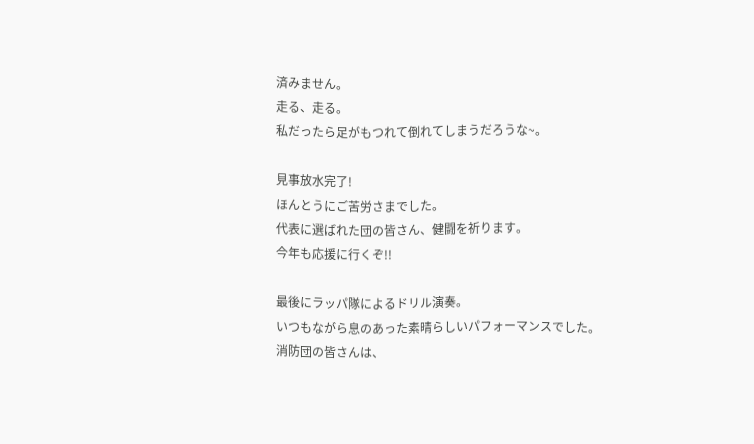済みません。
走る、走る。
私だったら足がもつれて倒れてしまうだろうな~。

見事放水完了!
ほんとうにご苦労さまでした。
代表に選ばれた団の皆さん、健闘を祈ります。
今年も応援に行くぞ!!

最後にラッパ隊によるドリル演奏。
いつもながら息のあった素晴らしいパフォーマンスでした。
消防団の皆さんは、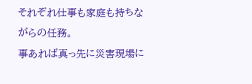それぞれ仕事も家庭も持ちながらの任務。
事あれば真っ先に災害現場に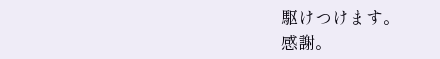駆けつけます。
感謝。